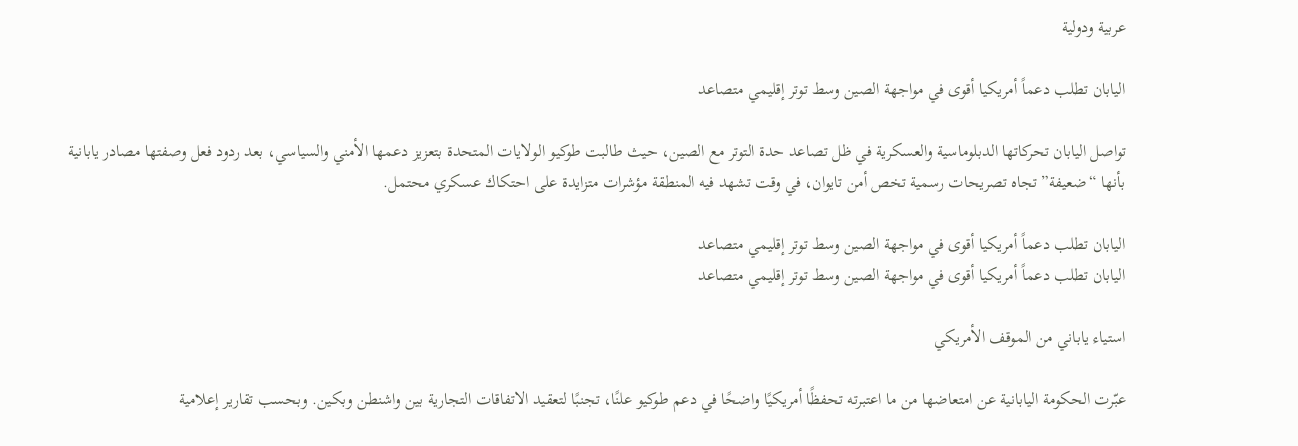عربية ودولية

اليابان تطلب دعماً أمريكيا أقوى في مواجهة الصين وسط توتر إقليمي متصاعد

تواصل اليابان تحركاتها الدبلوماسية والعسكرية في ظل تصاعد حدة التوتر مع الصين، حيث طالبت طوكيو الولايات المتحدة بتعزيز دعمها الأمني والسياسي، بعد ردود فعل وصفتها مصادر يابانية بأنها “ضعيفة” تجاه تصريحات رسمية تخص أمن تايوان، في وقت تشهد فيه المنطقة مؤشرات متزايدة على احتكاك عسكري محتمل.

اليابان تطلب دعماً أمريكيا أقوى في مواجهة الصين وسط توتر إقليمي متصاعد
اليابان تطلب دعماً أمريكيا أقوى في مواجهة الصين وسط توتر إقليمي متصاعد

استياء ياباني من الموقف الأمريكي

عبّرت الحكومة اليابانية عن امتعاضها من ما اعتبرته تحفظًا أمريكيًا واضحًا في دعم طوكيو علنًا، تجنبًا لتعقيد الاتفاقات التجارية بين واشنطن وبكين. وبحسب تقارير إعلامية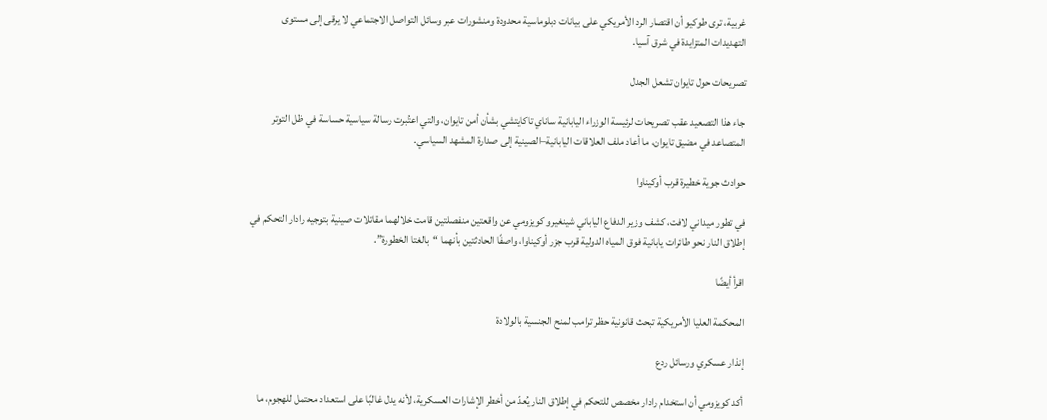غربية، ترى طوكيو أن اقتصار الرد الأمريكي على بيانات دبلوماسية محدودة ومنشورات عبر وسائل التواصل الاجتماعي لا يرقى إلى مستوى التهديدات المتزايدة في شرق آسيا.

تصريحات حول تايوان تشعل الجدل

جاء هذا التصعيد عقب تصريحات لرئيسة الوزراء اليابانية ساناي تاكايتشي بشأن أمن تايوان، والتي اعتُبرت رسالة سياسية حساسة في ظل التوتر المتصاعد في مضيق تايوان، ما أعاد ملف العلاقات اليابانية–الصينية إلى صدارة المشهد السياسي.

حوادث جوية خطيرة قرب أوكيناوا

في تطور ميداني لافت، كشف وزير الدفاع الياباني شينغيرو كويزومي عن واقعتين منفصلتين قامت خلالهما مقاتلات صينية بتوجيه رادار التحكم في إطلاق النار نحو طائرات يابانية فوق المياه الدولية قرب جزر أوكيناوا، واصفًا الحادثتين بأنهما “بالغتا الخطورة”.

اقرأ أيضًا

المحكمة العليا الأمريكية تبحث قانونية حظر ترامب لمنح الجنسية بالولادة

إنذار عسكري ورسائل ردع

أكد كويزومي أن استخدام رادار مخصص للتحكم في إطلاق النار يُعدّ من أخطر الإشارات العسكرية، لأنه يدل غالبًا على استعداد محتمل للهجوم، ما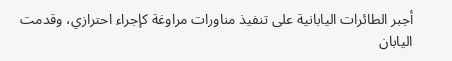أجبر الطائرات اليابانية على تنفيذ مناورات مراوغة كإجراء احترازي، وقدمت اليابان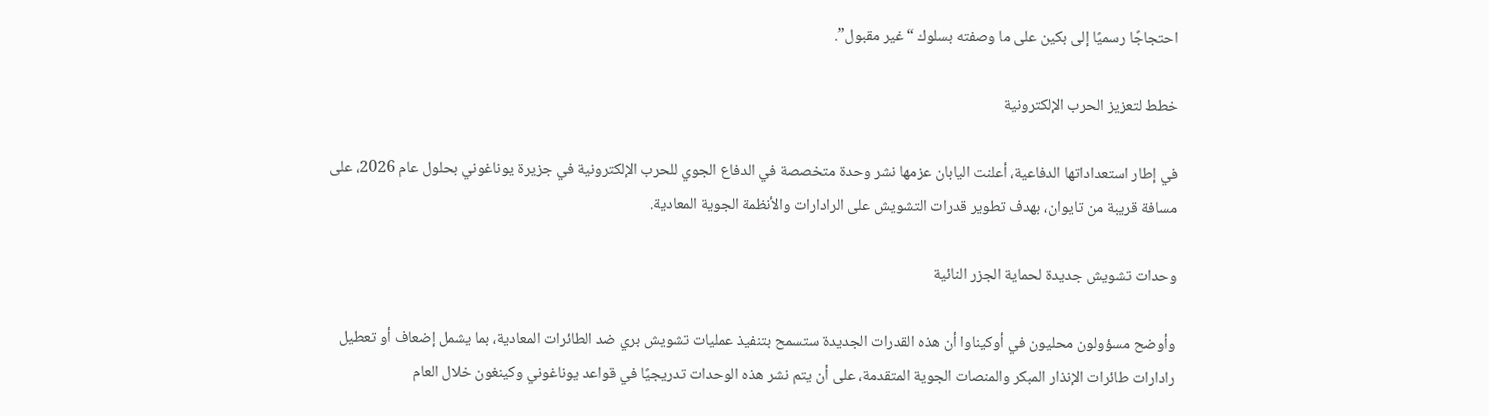احتجاجًا رسميًا إلى بكين على ما وصفته بسلوك “غير مقبول”.

خطط لتعزيز الحرب الإلكترونية

في إطار استعداداتها الدفاعية، أعلنت اليابان عزمها نشر وحدة متخصصة في الدفاع الجوي للحرب الإلكترونية في جزيرة يوناغوني بحلول عام 2026، على مسافة قريبة من تايوان، بهدف تطوير قدرات التشويش على الرادارات والأنظمة الجوية المعادية.

وحدات تشويش جديدة لحماية الجزر النائية

وأوضح مسؤولون محليون في أوكيناوا أن هذه القدرات الجديدة ستسمح بتنفيذ عمليات تشويش بري ضد الطائرات المعادية، بما يشمل إضعاف أو تعطيل رادارات طائرات الإنذار المبكر والمنصات الجوية المتقدمة، على أن يتم نشر هذه الوحدات تدريجيًا في قواعد يوناغوني وكينغون خلال العام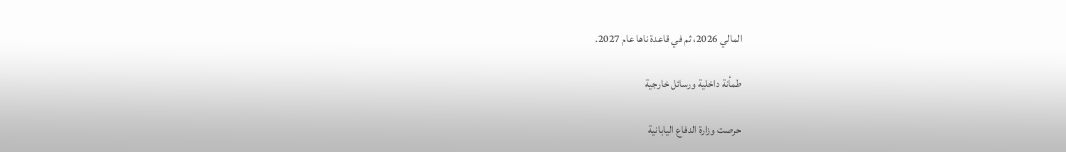المالي 2026، ثم في قاعدة ناها عام 2027.

طمأنة داخلية ورسائل خارجية

حرصت وزارة الدفاع اليابانية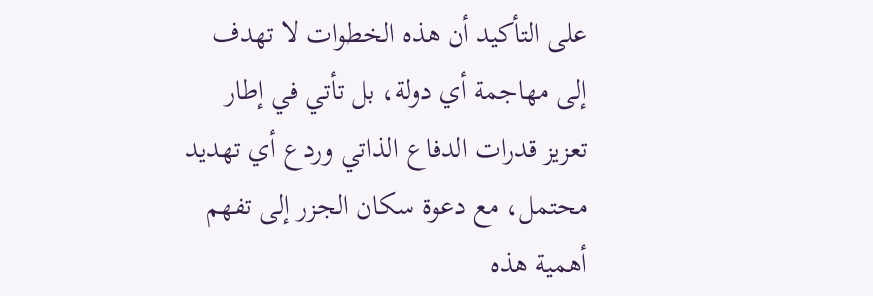على التأكيد أن هذه الخطوات لا تهدف إلى مهاجمة أي دولة، بل تأتي في إطار تعزيز قدرات الدفاع الذاتي وردع أي تهديد محتمل، مع دعوة سكان الجزر إلى تفهم أهمية هذه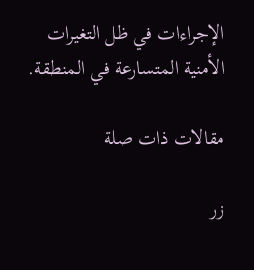الإجراءات في ظل التغيرات الأمنية المتسارعة في المنطقة.

مقالات ذات صلة

زر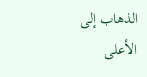الذهاب إلى الأعلى